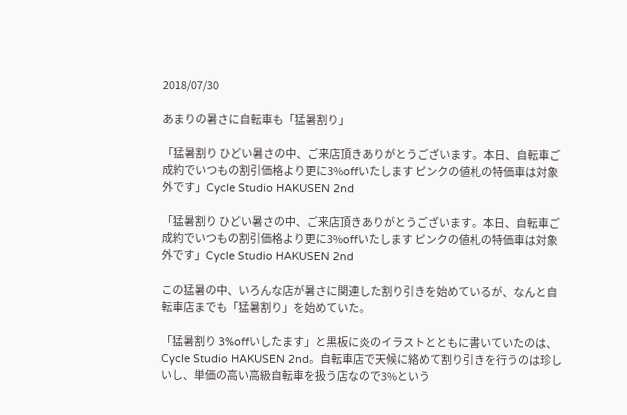2018/07/30

あまりの暑さに自転車も「猛暑割り」

「猛暑割り ひどい暑さの中、ご来店頂きありがとうございます。本日、自転車ご成約でいつもの割引価格より更に3%offいたします ピンクの値札の特価車は対象外です」Cycle Studio HAKUSEN 2nd

「猛暑割り ひどい暑さの中、ご来店頂きありがとうございます。本日、自転車ご成約でいつもの割引価格より更に3%offいたします ピンクの値札の特価車は対象外です」Cycle Studio HAKUSEN 2nd

この猛暑の中、いろんな店が暑さに関連した割り引きを始めているが、なんと自転車店までも「猛暑割り」を始めていた。

「猛暑割り 3%offいしたます」と黒板に炎のイラストとともに書いていたのは、Cycle Studio HAKUSEN 2nd。自転車店で天候に絡めて割り引きを行うのは珍しいし、単価の高い高級自転車を扱う店なので3%という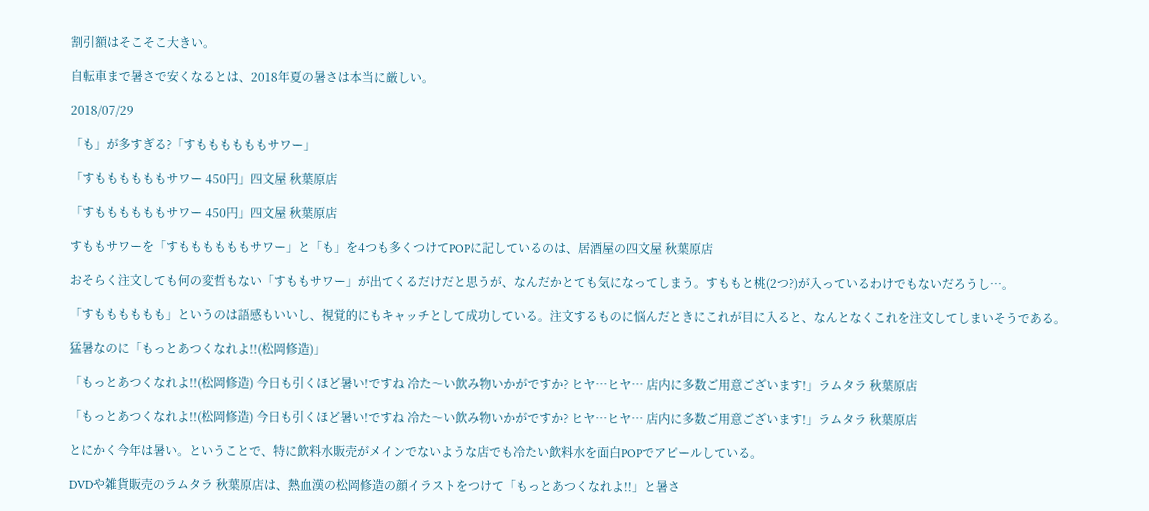割引額はそこそこ大きい。

自転車まで暑さで安くなるとは、2018年夏の暑さは本当に厳しい。

2018/07/29

「も」が多すぎる?「すももももももサワー」

「すももももももサワー 450円」四文屋 秋葉原店

「すももももももサワー 450円」四文屋 秋葉原店

すももサワーを「すももももももサワー」と「も」を4つも多くつけてPOPに記しているのは、居酒屋の四文屋 秋葉原店

おそらく注文しても何の変哲もない「すももサワー」が出てくるだけだと思うが、なんだかとても気になってしまう。すももと桃(2つ?)が入っているわけでもないだろうし…。

「すもももももも」というのは語感もいいし、視覚的にもキャッチとして成功している。注文するものに悩んだときにこれが目に入ると、なんとなくこれを注文してしまいそうである。

猛暑なのに「もっとあつくなれよ!!(松岡修造)」

「もっとあつくなれよ!!(松岡修造) 今日も引くほど暑い!ですね 冷た〜い飲み物いかがですか? ヒヤ…ヒヤ… 店内に多数ご用意ございます!」ラムタラ 秋葉原店

「もっとあつくなれよ!!(松岡修造) 今日も引くほど暑い!ですね 冷た〜い飲み物いかがですか? ヒヤ…ヒヤ… 店内に多数ご用意ございます!」ラムタラ 秋葉原店

とにかく今年は暑い。ということで、特に飲料水販売がメインでないような店でも冷たい飲料水を面白POPでアピールしている。

DVDや雑貨販売のラムタラ 秋葉原店は、熱血漢の松岡修造の顔イラストをつけて「もっとあつくなれよ!!」と暑さ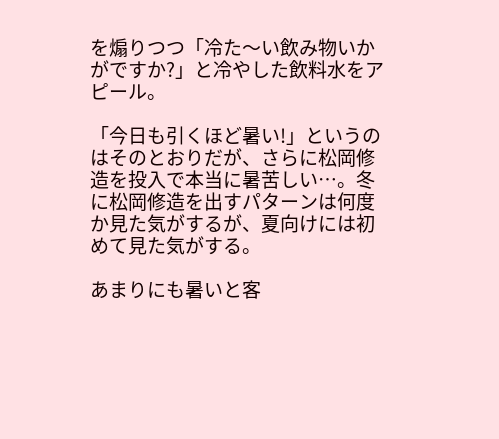を煽りつつ「冷た〜い飲み物いかがですか?」と冷やした飲料水をアピール。

「今日も引くほど暑い!」というのはそのとおりだが、さらに松岡修造を投入で本当に暑苦しい…。冬に松岡修造を出すパターンは何度か見た気がするが、夏向けには初めて見た気がする。

あまりにも暑いと客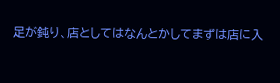足が鈍り、店としてはなんとかしてまずは店に入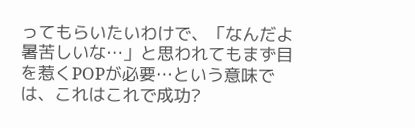ってもらいたいわけで、「なんだよ暑苦しいな…」と思われてもまず目を惹くPOPが必要…という意味では、これはこれで成功?